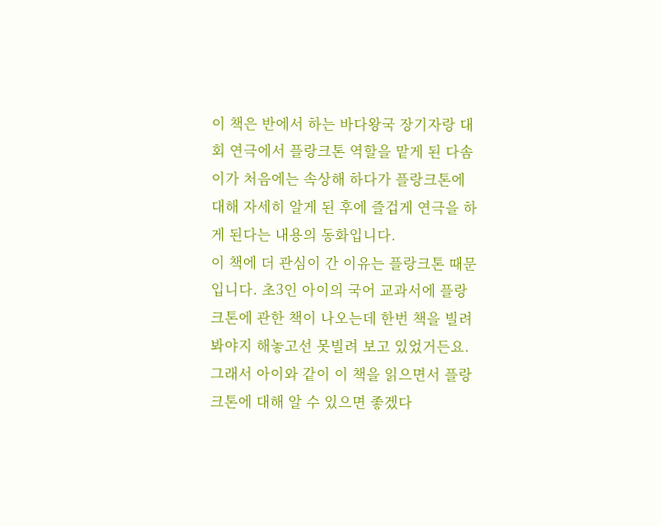이 책은 반에서 하는 바다왕국 장기자랑 대회 연극에서 플랑크톤 역할을 맡게 된 다솜이가 처음에는 속상해 하다가 플랑크톤에 대해 자세히 알게 된 후에 즐겁게 연극을 하게 된다는 내용의 동화입니다.
이 책에 더 관심이 간 이유는 플랑크톤 때문입니다. 초3인 아이의 국어 교과서에 플랑크톤에 관한 책이 나오는데 한번 책을 빌려봐야지 해놓고선 못빌려 보고 있었거든요. 그래서 아이와 같이 이 책을 읽으면서 플랑크톤에 대해 알 수 있으면 좋겠다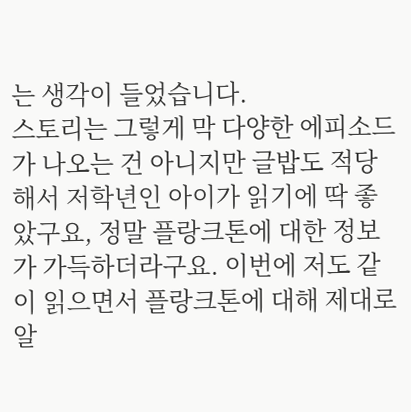는 생각이 들었습니다.
스토리는 그렇게 막 다양한 에피소드가 나오는 건 아니지만 글밥도 적당해서 저학년인 아이가 읽기에 딱 좋았구요, 정말 플랑크톤에 대한 정보가 가득하더라구요. 이번에 저도 같이 읽으면서 플랑크톤에 대해 제대로 알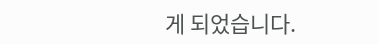게 되었습니다.